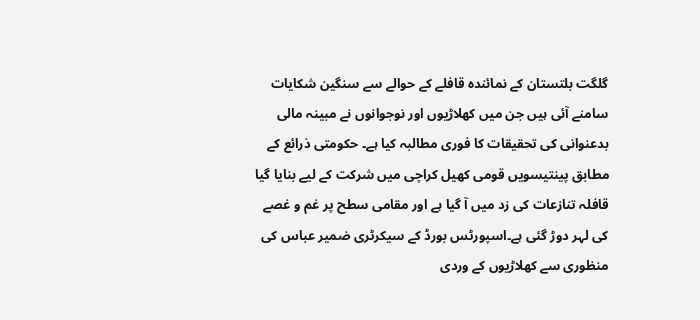گلگت بلتستان کے نمائندہ قافلے کے حوالے سے سنگین شکایات سامنے آئی ہیں جن میں کھلاڑیوں اور نوجوانوں نے مبینہ مالی بدعنوانی کی تحقیقات کا فوری مطالبہ کیا ہے۔ حکومتی ذرائع کے مطابق پینتیسویں قومی کھیل کراچی میں شرکت کے لیے بنایا گیا قافلہ تنازعات کی زد میں آ گیا ہے اور مقامی سطح پر غم و غصے کی لہر دوڑ گئی ہے۔اسپورٹس بورڈ کے سیکرٹری ضمیر عباس کی منظوری سے کھلاڑیوں کے وردی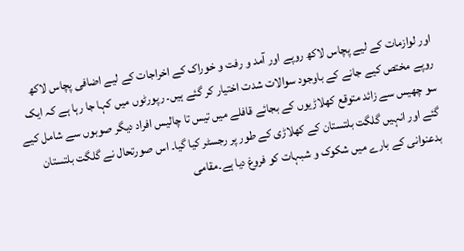اور لوازمات کے لیے پچاس لاکھ روپے اور آمد و رفت و خوراک کے اخراجات کے لیے اضافی پچاس لاکھ روپے مختص کیے جانے کے باوجود سوالات شدت اختیار کر گئے ہیں۔ رپورٹوں میں کہا جا رہا ہے کہ ایک سو چھیس سے زائد متوقع کھلاڑیوں کے بجائے قافلے میں تیس تا چالیس افراد دیگر صوبوں سے شامل کیے گئے اور انہیں گلگت بلتستان کے کھلاڑی کے طور پر رجسٹر کیا گیا۔ اس صورتحال نے گلگت بلتستان بدعنوانی کے بارے میں شکوک و شبہات کو فروغ دیا ہے۔مقامی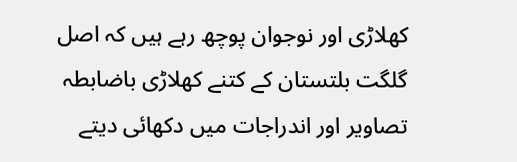کھلاڑی اور نوجوان پوچھ رہے ہیں کہ اصل گلگت بلتستان کے کتنے کھلاڑی باضابطہ تصاویر اور اندراجات میں دکھائی دیتے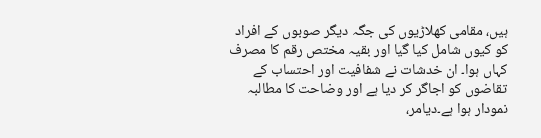ہیں، مقامی کھلاڑیوں کی جگہ دیگر صوبوں کے افراد کو کیوں شامل کیا گیا اور بقیہ مختص رقم کا مصرف کہاں ہوا۔ ان خدشات نے شفافیت اور احتساب کے تقاضوں کو اجاگر کر دیا ہے اور وضاحت کا مطالبہ نمودار ہوا ہے۔دیامر،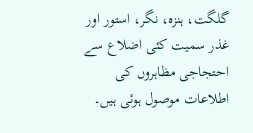گلگت، ہنزہ، نگر، استور اور غذر سمیت کئی اضلاع سے احتجاجی مظاہروں کی اطلاعات موصول ہوئی ہیں۔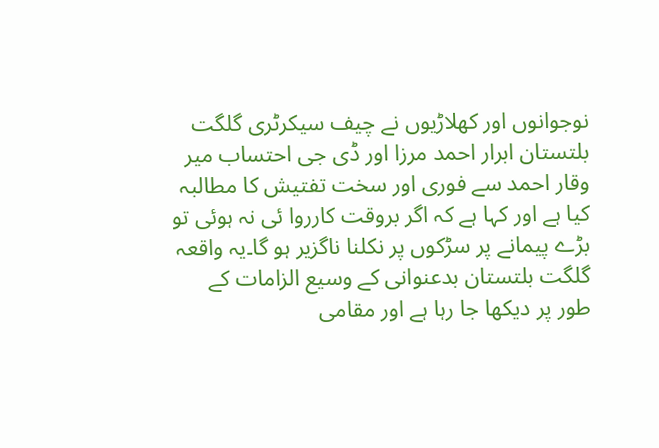نوجوانوں اور کھلاڑیوں نے چیف سیکرٹری گلگت بلتستان ابرار احمد مرزا اور ڈی جی احتساب میر وقار احمد سے فوری اور سخت تفتیش کا مطالبہ کیا ہے اور کہا ہے کہ اگر بروقت کارروا ئی نہ ہوئی تو بڑے پیمانے پر سڑکوں پر نکلنا ناگزیر ہو گا۔یہ واقعہ گلگت بلتستان بدعنوانی کے وسیع الزامات کے طور پر دیکھا جا رہا ہے اور مقامی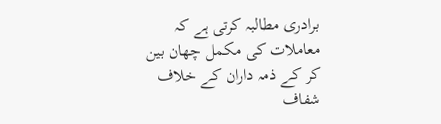برادری مطالبہ کرتی ہے کہ معاملات کی مکمل چھان بین کر کے ذمہ داران کے خلاف شفاف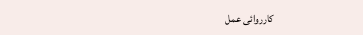کارروائی عمل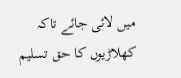میں لائی جائے تاکہ کھلاڑیوں کا حق تسلیم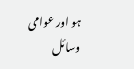ہو اور عوامی وسائل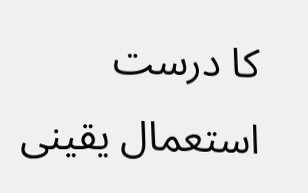کا درست استعمال یقینی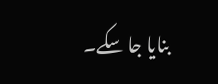بنایا جا سکے۔